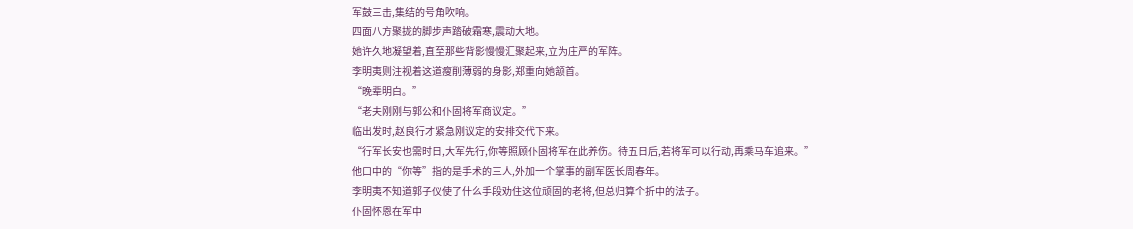军鼓三击,集结的号角吹响。
四面八方聚拢的脚步声踏破霜寒,震动大地。
她许久地凝望着,直至那些背影慢慢汇聚起来,立为庄严的军阵。
李明夷则注视着这道瘦削薄弱的身影,郑重向她颔首。
“晚辈明白。”
“老夫刚刚与郭公和仆固将军商议定。”
临出发时,赵良行才紧急刚议定的安排交代下来。
“行军长安也需时日,大军先行,你等照顾仆固将军在此养伤。待五日后,若将军可以行动,再乘马车追来。”
他口中的“你等”指的是手术的三人,外加一个掌事的副军医长周春年。
李明夷不知道郭子仪使了什么手段劝住这位顽固的老将,但总归算个折中的法子。
仆固怀恩在军中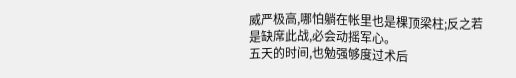威严极高,哪怕躺在帐里也是棵顶梁柱;反之若是缺席此战,必会动摇军心。
五天的时间,也勉强够度过术后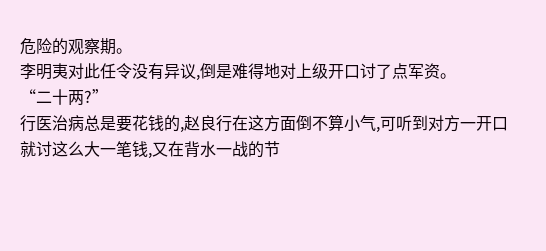危险的观察期。
李明夷对此任令没有异议,倒是难得地对上级开口讨了点军资。
“二十两?”
行医治病总是要花钱的,赵良行在这方面倒不算小气,可听到对方一开口就讨这么大一笔钱,又在背水一战的节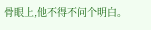骨眼上,他不得不问个明白。